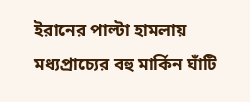ইরানের পাল্টা হামলায় মধ্যপ্রাচ্যের বহু মার্কিন ঘাঁটি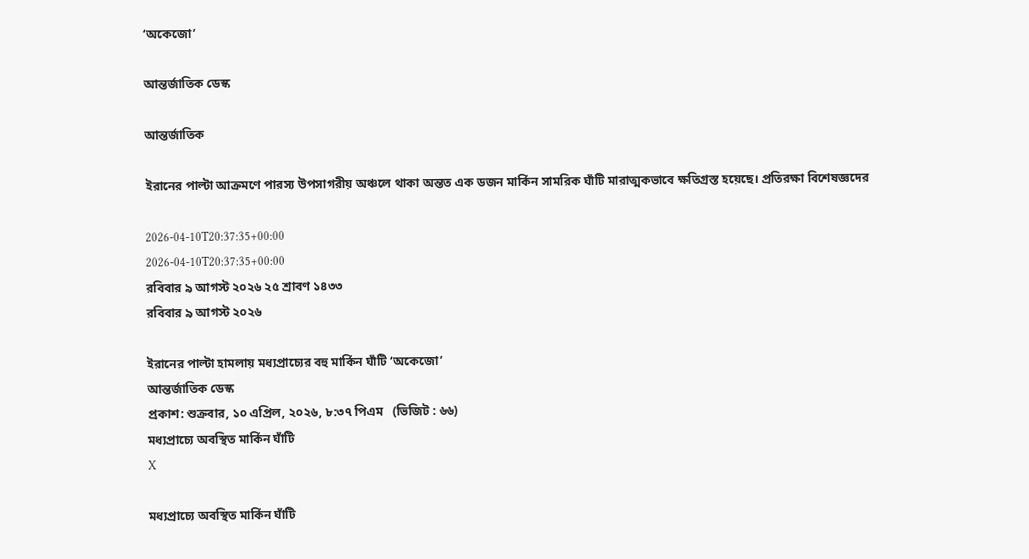‘অকেজো’

আন্তর্জাতিক ডেস্ক

আন্তর্জাতিক

ইরানের পাল্টা আক্রমণে পারস্য উপসাগরীয় অঞ্চলে থাকা অন্তত এক ডজন মার্কিন সামরিক ঘাঁটি মারাত্মকভাবে ক্ষতিগ্রস্ত হয়েছে। প্রতিরক্ষা বিশেষজ্ঞদের

2026-04-10T20:37:35+00:00
2026-04-10T20:37:35+00:00
রবিবার ৯ আগস্ট ২০২৬ ২৫ শ্রাবণ ১৪৩৩
রবিবার ৯ আগস্ট ২০২৬

ইরানের পাল্টা হামলায় মধ্যপ্রাচ্যের বহু মার্কিন ঘাঁটি ‘অকেজো’
আন্তর্জাতিক ডেস্ক
প্রকাশ: শুক্রবার, ১০ এপ্রিল, ২০২৬, ৮:৩৭ পিএম   (ভিজিট : ৬৬)
মধ্যপ্রাচ্যে অবস্থিত মার্কিন ঘাঁটি
X

মধ্যপ্রাচ্যে অবস্থিত মার্কিন ঘাঁটি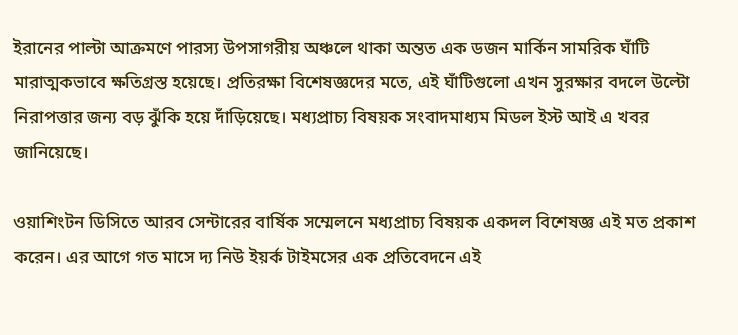ইরানের পাল্টা আক্রমণে পারস্য উপসাগরীয় অঞ্চলে থাকা অন্তত এক ডজন মার্কিন সামরিক ঘাঁটি মারাত্মকভাবে ক্ষতিগ্রস্ত হয়েছে। প্রতিরক্ষা বিশেষজ্ঞদের মতে, এই ঘাঁটিগুলো এখন সুরক্ষার বদলে উল্টো নিরাপত্তার জন্য বড় ঝুঁকি হয়ে দাঁড়িয়েছে। মধ্যপ্রাচ্য বিষয়ক সংবাদমাধ্যম মিডল ইস্ট আই এ খবর জানিয়েছে।

ওয়াশিংটন ডিসিতে আরব সেন্টারের বার্ষিক সম্মেলনে মধ্যপ্রাচ্য বিষয়ক একদল বিশেষজ্ঞ এই মত প্রকাশ করেন। এর আগে গত মাসে দ্য নিউ ইয়র্ক টাইমসের এক প্রতিবেদনে এই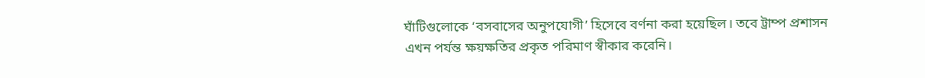ঘাঁটিগুলোকে ‘বসবাসের অনুপযোগী’ হিসেবে বর্ণনা করা হয়েছিল। তবে ট্রাম্প প্রশাসন এখন পর্যন্ত ক্ষয়ক্ষতির প্রকৃত পরিমাণ স্বীকার করেনি।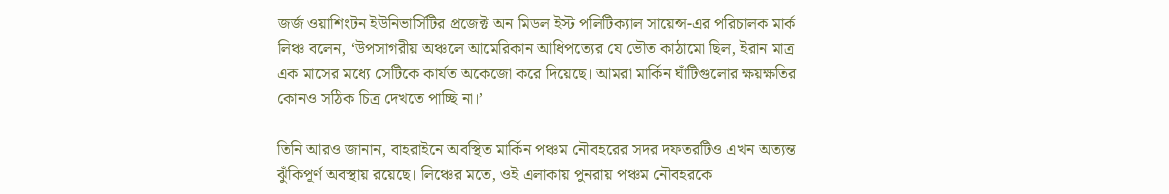জর্জ ওয়াশিংটন ইউনিভার্সিটির প্রজেক্ট অন মিডল ইস্ট পলিটিক্যাল সায়েন্স-এর পরিচালক মার্ক লিঞ্চ বলেন, ‘উপসাগরীয় অঞ্চলে আমেরিকান আধিপত্যের যে ভৌত কাঠামো ছিল, ইরান মাত্র এক মাসের মধ্যে সেটিকে কার্যত অকেজো করে দিয়েছে। আমরা মার্কিন ঘাঁটিগুলোর ক্ষয়ক্ষতির কোনও সঠিক চিত্র দেখতে পাচ্ছি না।’

তিনি আরও জানান, বাহরাইনে অবস্থিত মার্কিন পঞ্চম নৌবহরের সদর দফতরটিও এখন অত্যন্ত ঝুঁকিপূর্ণ অবস্থায় রয়েছে। লিঞ্চের মতে, ওই এলাকায় পুনরায় পঞ্চম নৌবহরকে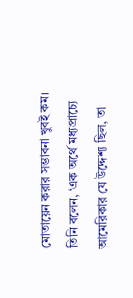মোতায়েন করার সম্ভাবনা খুবই কম। তিনি বলেন, ‘এক অর্থে মধ্যপ্রাচ্যে আমেরিকার যে উদ্দেশ্য ছিল, তা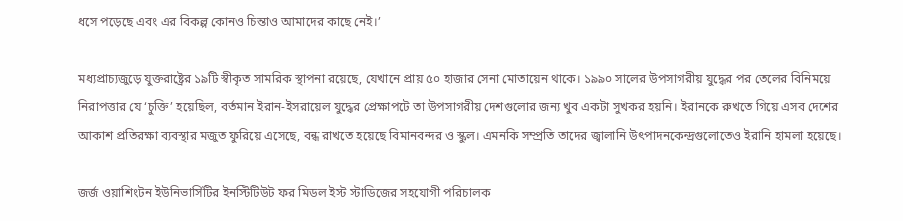ধসে পড়েছে এবং এর বিকল্প কোনও চিন্তাও আমাদের কাছে নেই।’

মধ্যপ্রাচ্যজুড়ে যুক্তরাষ্ট্রের ১৯টি স্বীকৃত সামরিক স্থাপনা রয়েছে, যেখানে প্রায় ৫০ হাজার সেনা মোতায়েন থাকে। ১৯৯০ সালের উপসাগরীয় যুদ্ধের পর তেলের বিনিময়ে নিরাপত্তার যে ‘চুক্তি’ হয়েছিল, বর্তমান ইরান-ইসরায়েল যুদ্ধের প্রেক্ষাপটে তা উপসাগরীয় দেশগুলোর জন্য খুব একটা সুখকর হয়নি। ইরানকে রুখতে গিয়ে এসব দেশের আকাশ প্রতিরক্ষা ব্যবস্থার মজুত ফুরিয়ে এসেছে, বন্ধ রাখতে হয়েছে বিমানবন্দর ও স্কুল। এমনকি সম্প্রতি তাদের জ্বালানি উৎপাদনকেন্দ্রগুলোতেও ইরানি হামলা হয়েছে।

জর্জ ওয়াশিংটন ইউনিভার্সিটির ইনস্টিটিউট ফর মিডল ইস্ট স্টাডিজের সহযোগী পরিচালক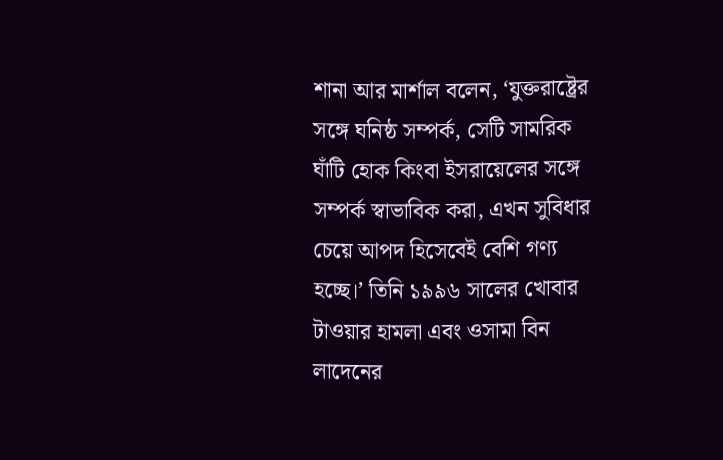শানা আর মার্শাল বলেন, ‘যুক্তরাষ্ট্রের সঙ্গে ঘনিষ্ঠ সম্পর্ক, সেটি সামরিক ঘাঁটি হোক কিংবা ইসরায়েলের সঙ্গে সম্পর্ক স্বাভাবিক করা, এখন সুবিধার চেয়ে আপদ হিসেবেই বেশি গণ্য হচ্ছে।’ তিনি ১৯৯৬ সালের খোবার টাওয়ার হামলা এবং ওসামা বিন লাদেনের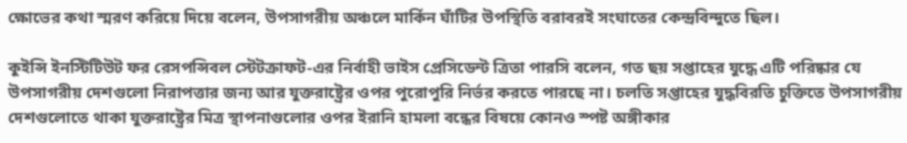ক্ষোভের কথা স্মরণ করিয়ে দিয়ে বলেন, উপসাগরীয় অঞ্চলে মার্কিন ঘাঁটির উপস্থিতি বরাবরই সংঘাতের কেন্দ্রবিন্দুতে ছিল।

কুইন্সি ইনস্টিটিউট ফর রেসপন্সিবল স্টেটক্রাফট-এর নির্বাহী ভাইস প্রেসিডেন্ট ত্রিতা পারসি বলেন, গত ছয় সপ্তাহের যুদ্ধে এটি পরিষ্কার যে উপসাগরীয় দেশগুলো নিরাপত্তার জন্য আর যুক্তরাষ্ট্রের ওপর পুরোপুরি নির্ভর করতে পারছে না। চলতি সপ্তাহের যুদ্ধবিরতি চুক্তিতে উপসাগরীয় দেশগুলোতে থাকা যুক্তরাষ্ট্রের মিত্র স্থাপনাগুলোর ওপর ইরানি হামলা বন্ধের বিষয়ে কোনও স্পষ্ট অঙ্গীকার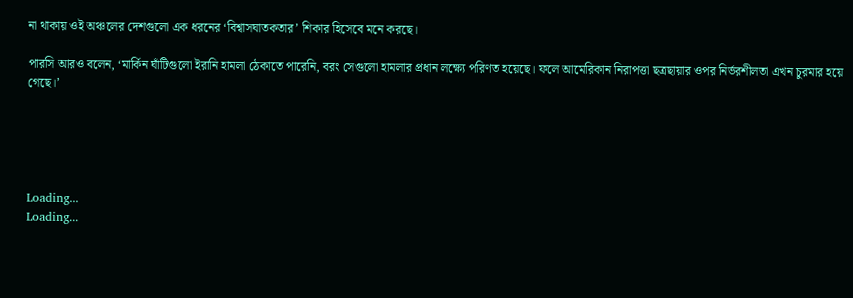না থাকায় ওই অঞ্চলের দেশগুলো এক ধরনের ‘বিশ্বাসঘাতকতার’ শিকার হিসেবে মনে করছে।

পারসি আরও বলেন, ‘মার্কিন ঘাঁটিগুলো ইরানি হামলা ঠেকাতে পারেনি, বরং সেগুলো হামলার প্রধান লক্ষ্যে পরিণত হয়েছে। ফলে আমেরিকান নিরাপত্তা ছত্রছায়ার ওপর নির্ভরশীলতা এখন চুরমার হয়ে গেছে।’





Loading...
Loading...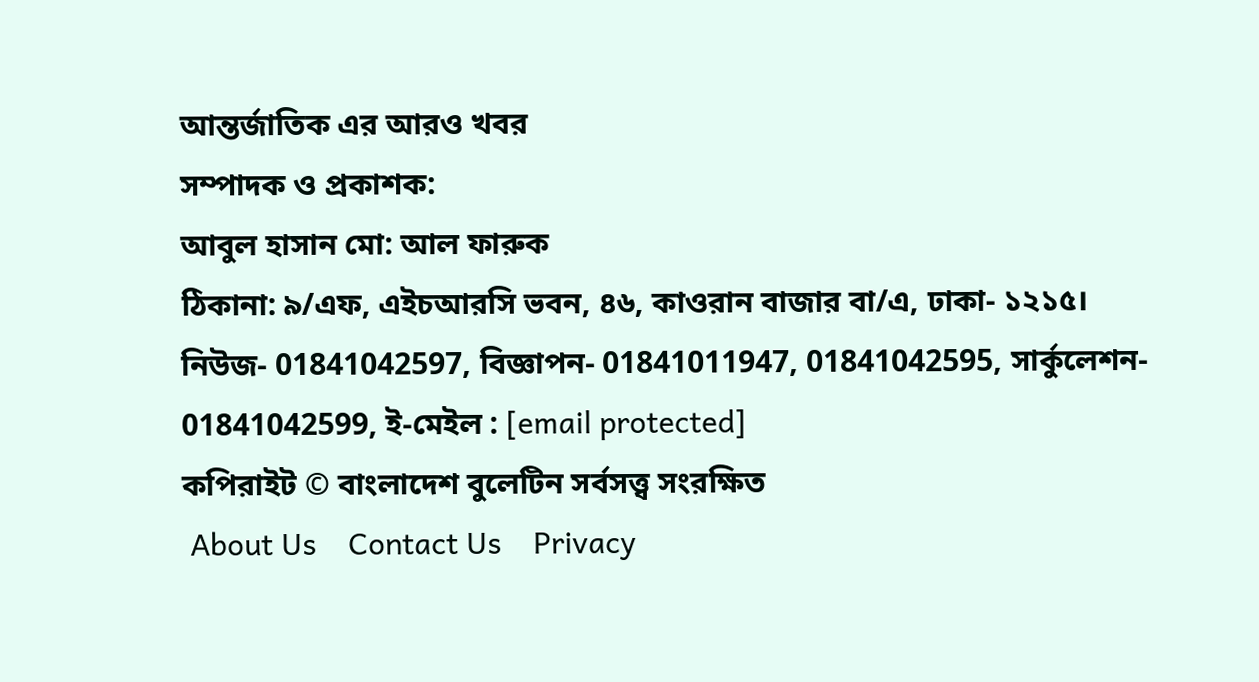আন্তর্জাতিক এর আরও খবর
সম্পাদক ও প্রকাশক:
আবুল হাসান মো: আল ফারুক
ঠিকানা: ৯/এফ, এইচআরসি ভবন, ৪৬, কাওরান বাজার বা/এ, ঢাকা- ১২১৫।
নিউজ- 01841042597, বিজ্ঞাপন- 01841011947, 01841042595, সার্কুলেশন- 01841042599, ই-মেইল : [email protected]
কপিরাইট © বাংলাদেশ বুলেটিন সর্বসত্ত্ব সংরক্ষিত
 About Us    Contact Us    Privacy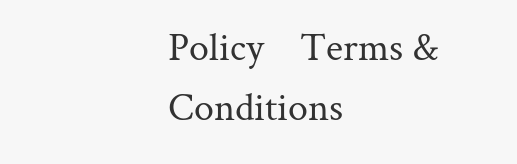Policy    Terms & Conditions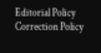Editorial Policy    Correction Policy